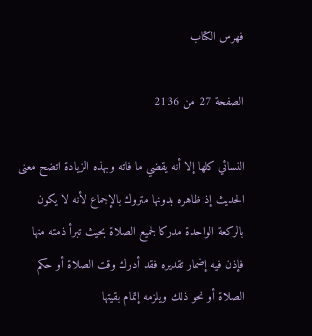فهرس الكتاب

الصفحة 27 من 2136

النسائي كلها إلا أنه يقضي ما فاته وبهذه الزيادة اتضح معنى الحديث إذ ظاهره بدونها متروك بالإجماع لأنه لا يكون بالركعة الواحدة مدركا لجميع الصلاة بحيث تبرأ ذمته منها فإذن فيه إضمار تقديره فقد أدرك وقت الصلاة أو حكم الصلاة أو نحو ذلك ويلزمه إتمام بقيتها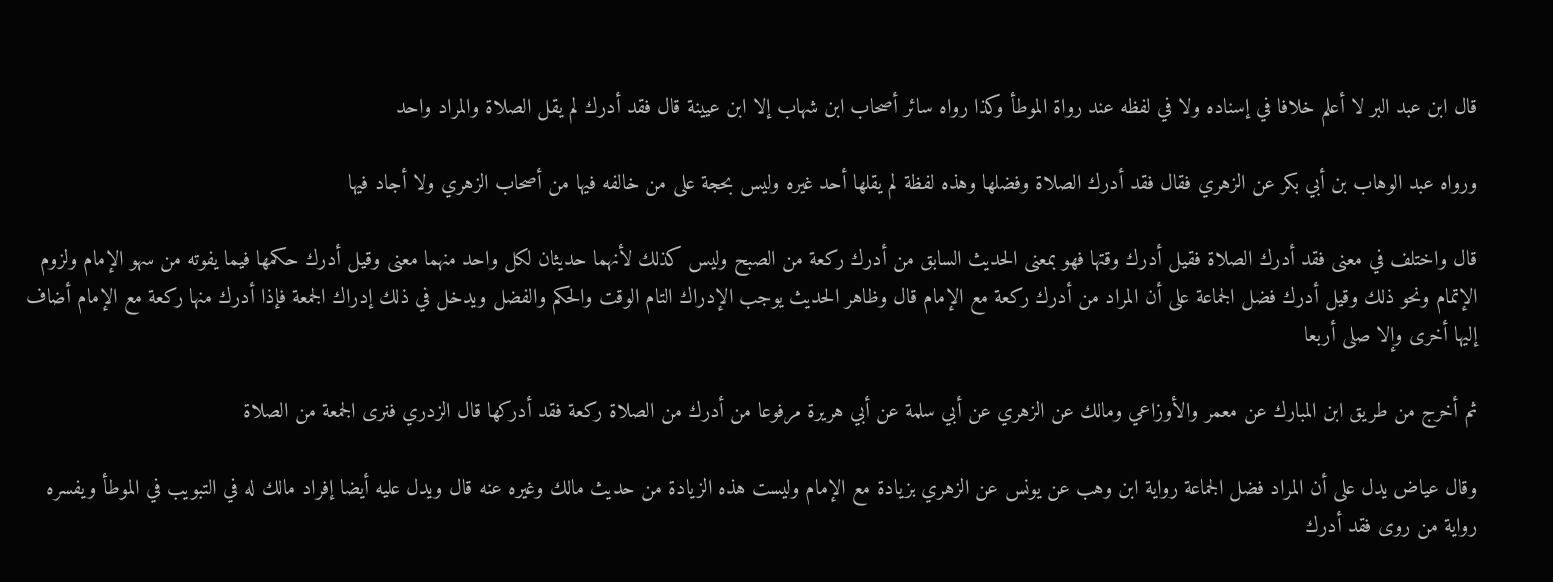قال ابن عبد البر لا أعلم خلافا في إسناده ولا في لفظه عند رواة الموطأ وكذا رواه سائر أصحاب ابن شهاب إلا ابن عيينة قال فقد أدرك لم يقل الصلاة والمراد واحد

ورواه عبد الوهاب بن أبي بكر عن الزهري فقال فقد أدرك الصلاة وفضلها وهذه لفظة لم يقلها أحد غيره وليس بحجة على من خالفه فيها من أصحاب الزهري ولا أجاد فيها

قال واختلف في معنى فقد أدرك الصلاة فقيل أدرك وقتها فهو بمعنى الحديث السابق من أدرك ركعة من الصبح وليس كذلك لأنهما حديثان لكل واحد منهما معنى وقيل أدرك حكمها فيما يفوته من سهو الإمام ولزوم الإتمام ونحو ذلك وقيل أدرك فضل الجماعة على أن المراد من أدرك ركعة مع الإمام قال وظاهر الحديث يوجب الإدراك التام الوقت والحكم والفضل ويدخل في ذلك إدراك الجمعة فإذا أدرك منها ركعة مع الإمام أضاف إليها أخرى وإلا صلى أربعا

ثم أخرج من طريق ابن المبارك عن معمر والأوزاعي ومالك عن الزهري عن أبي سلمة عن أبي هريرة مرفوعا من أدرك من الصلاة ركعة فقد أدركها قال الزدري فنرى الجمعة من الصلاة

وقال عياض يدل على أن المراد فضل الجماعة رواية ابن وهب عن يونس عن الزهري بزيادة مع الإمام وليست هذه الزيادة من حديث مالك وغيره عنه قال ويدل عليه أيضا إفراد مالك له في التبويب في الموطأ ويفسره رواية من روى فقد أدرك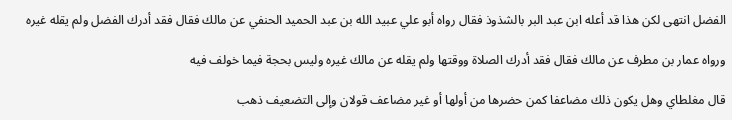الفضل انتهى لكن هذا قد أعله ابن عبد البر بالشذوذ فقال رواه أبو علي عبيد الله بن عبد الحميد الحنفي عن مالك فقال فقد أدرك الفضل ولم يقله غيره

ورواه عمار بن مطرف عن مالك فقال فقد أدرك الصلاة ووقتها ولم يقله عن مالك غيره وليس بحجة فيما خولف فيه

قال مغلطاي وهل يكون ذلك مضاعفا كمن حضرها من أولها أو غير مضاعف قولان وإلى التضعيف ذهب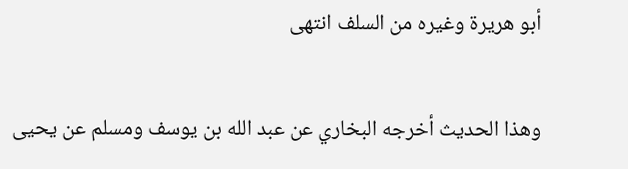أبو هريرة وغيره من السلف انتهى

وهذا الحديث أخرجه البخاري عن عبد الله بن يوسف ومسلم عن يحيى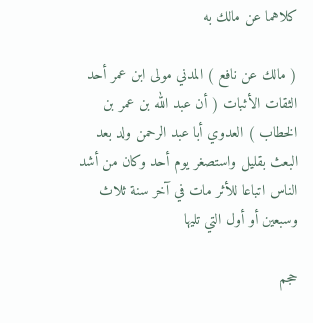كلاهما عن مالك به

( مالك عن نافع ) المدني مولى ابن عمر أحد الثقات الأثبات ( أن عبد الله بن عمر بن الخطاب ) العدوي أبا عبد الرحمن ولد بعد البعث بقليل واستصغر يوم أحد وكان من أشد الناس اتباعا للأثر مات في آخر سنة ثلاث وسبعين أو أول التي تليها

حجم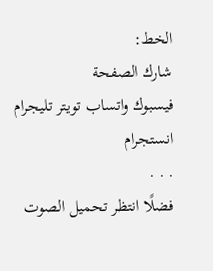الخط:
شارك الصفحة
فيسبوك واتساب تويتر تليجرام انستجرام
. . .
فضلًا انتظر تحميل الصوت